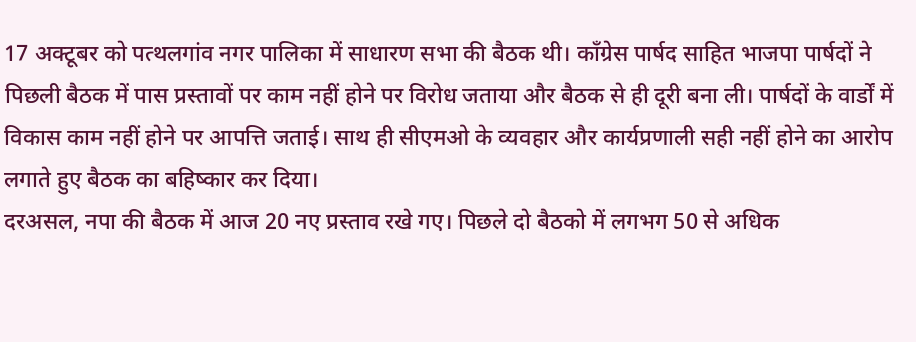17 अक्टूबर को पत्थलगांव नगर पालिका में साधारण सभा की बैठक थी। कॉंग्रेस पार्षद साहित भाजपा पार्षदों ने पिछली बैठक में पास प्रस्तावों पर काम नहीं होने पर विरोध जताया और बैठक से ही दूरी बना ली। पार्षदों के वार्डों में विकास काम नहीं होने पर आपत्ति जताई। साथ ही सीएमओ के व्यवहार और कार्यप्रणाली सही नहीं होने का आरोप लगाते हुए बैठक का बहिष्कार कर दिया।
दरअसल, नपा की बैठक में आज 20 नए प्रस्ताव रखे गए। पिछले दो बैठको में लगभग 50 से अधिक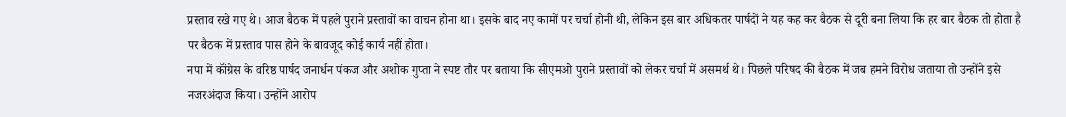प्रस्ताव रखे गए थे। आज बैठक में पहले पुराने प्रस्तावों का वाचन होना था। इसके बाद नए कामों पर चर्चा होनी थी, लेकिन इस बार अधिकतर पार्षदों ने यह कह कर बैठक से दूरी बना लिया कि हर बार बैठक तो होता है पर बैठक में प्रस्ताव पास होने के बावजूद कोई कार्य नहीं होता।
नपा में कॉंग्रेस के वरिष्ठ पार्षद जनार्धन पंकज और अशोक गुप्ता ने स्पष्ट तौर पर बताया कि सीएमओ पुराने प्रस्तावों को लेकर चर्चा में असमर्थ थे। पिछले परिषद की बैठक में जब हमने विरोध जताया तो उन्होंने इसे नजरअंदाज किया। उन्होंने आरोप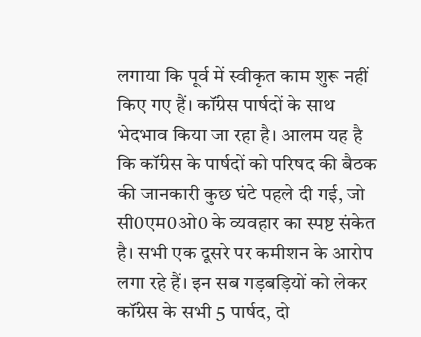लगाया कि पूर्व में स्वीकृत काम शुरू नहीं किए गए हैं। कॉंग्रेस पार्षदों के साथ भेदभाव किया जा रहा है। आलम यह है कि कॉंग्रेस के पार्षदों को परिषद की बैठक की जानकारी कुछ घंटे पहले दी गई, जो सी0एम0ओ0 के व्यवहार का स्पष्ट संकेत है। सभी एक दूसरे पर कमीशन के आरोप लगा रहे हैं। इन सब गड़बड़ियों को लेकर कॉंग्रेस के सभी 5 पार्षद, दो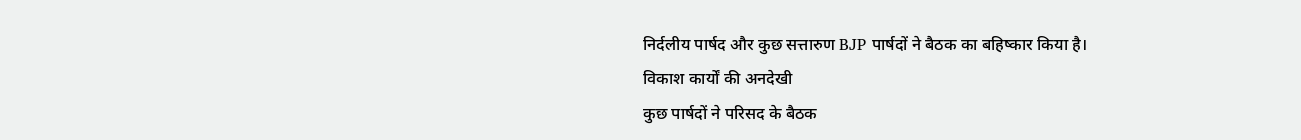निर्दलीय पार्षद और कुछ सत्तारुण BJP पार्षदों ने बैठक का बहिष्कार किया है।
विकाश कार्यों की अनदेखी
कुछ पार्षदों ने परिसद के बैठक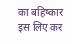का बहिष्कार इस लिए कर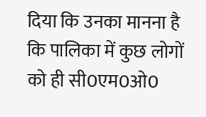दिया कि उनका मानना है कि पालिका में कुछ लोगों को ही सी0एम0ओ0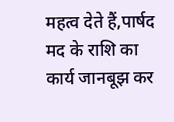महत्व देते हैं,पार्षद मद के राशि का कार्य जानबूझ कर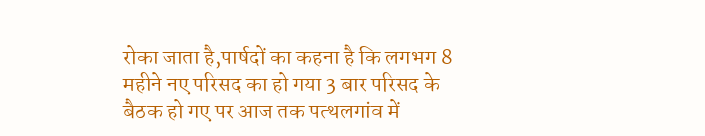रोका जाता है,पार्षदों का कहना है कि लगभग 8 महीने नए परिसद का हो गया 3 बार परिसद के बैठक हो गए पर आज तक पत्थलगांव में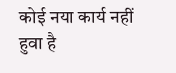कोई नया कार्य नहीं हुवा है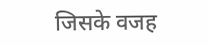जिसके वजह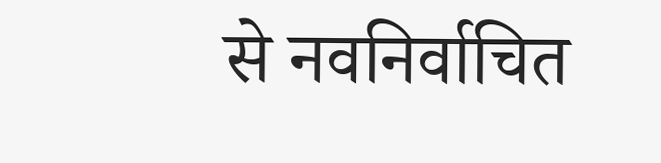से नवनिर्वाचित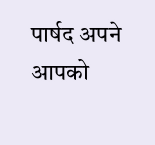पार्षद अपने आपको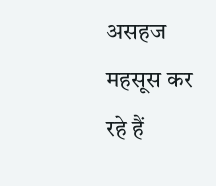असहज महसूस कर रहे हैं